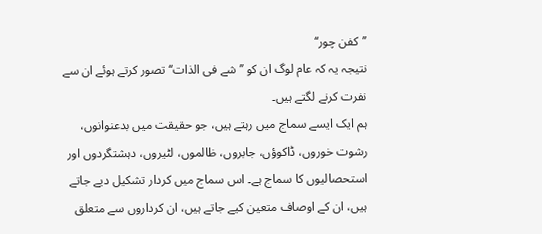’’کفن چور‘‘
نتیجہ یہ کہ عام لوگ ان کو ’’شے فی الذات‘‘ تصور کرتے ہوئے ان سے نفرت کرنے لگتے ہیں۔
ہم ایک ایسے سماج میں رہتے ہیں، جو حقیقت میں بدعنوانوں، رشوت خوروں، ڈاکوؤں، جابروں، ظالموں، لٹیروں، دہشتگردوں اور استحصالیوں کا سماج ہے۔ اس سماج میں کردار تشکیل دیے جاتے ہیں، ان کے اوصاف متعین کیے جاتے ہیں، ان کرداروں سے متعلق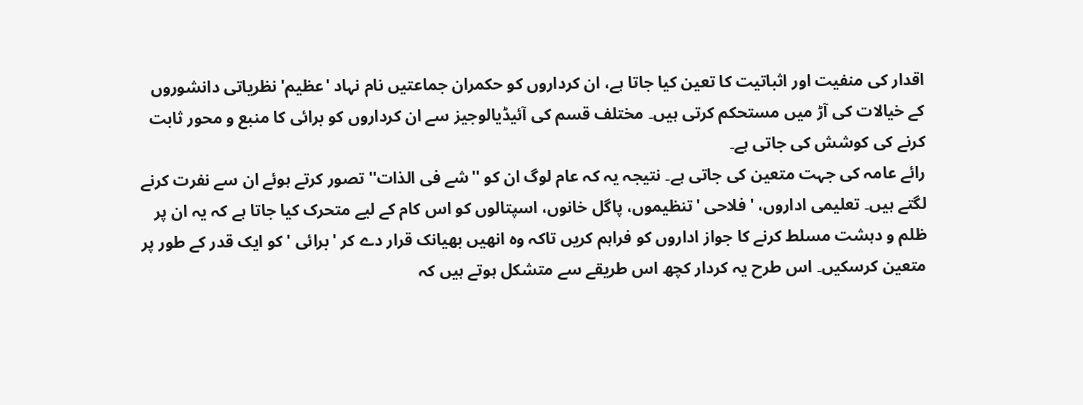اقدار کی منفیت اور اثباتیت کا تعین کیا جاتا ہے، ان کرداروں کو حکمران جماعتیں نام نہاد 'عظیم' نظریاتی دانشوروں کے خیالات کی آڑ میں مستحکم کرتی ہیں۔ مختلف قسم کی آئیڈیالوجیز سے ان کرداروں کو برائی کا منبع و محور ثابت کرنے کی کوشش کی جاتی ہے۔
رائے عامہ کی جہت متعین کی جاتی ہے۔ نتیجہ یہ کہ عام لوگ ان کو ''شے فی الذات'' تصور کرتے ہوئے ان سے نفرت کرنے لگتے ہیں۔ تعلیمی اداروں، 'فلاحی 'تنظیموں، پاگل خانوں، اسپتالوں کو اس کام کے لیے متحرک کیا جاتا ہے کہ یہ ان پر ظلم و دہشت مسلط کرنے کا جواز اداروں کو فراہم کریں تاکہ وہ انھیں بھیانک قرار دے کر 'برائی 'کو ایک قدر کے طور پر متعین کرسکیں۔ اس طرح یہ کردار کچھ اس طریقے سے متشکل ہوتے ہیں کہ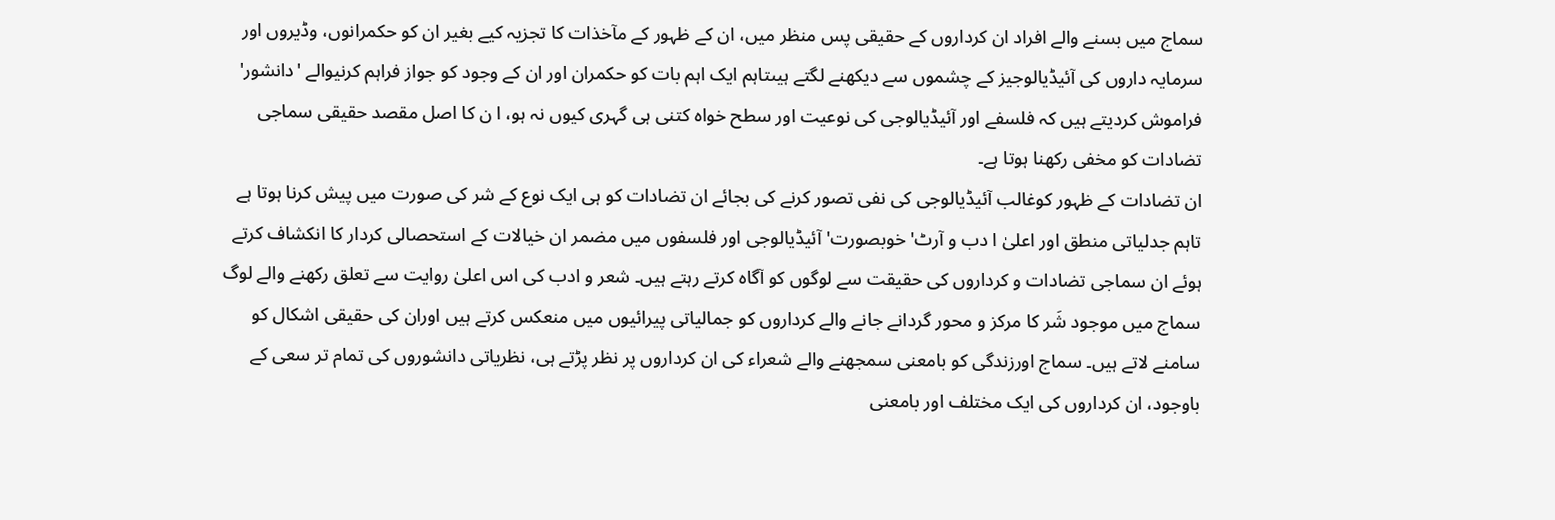سماج میں بسنے والے افراد ان کرداروں کے حقیقی پس منظر میں، ان کے ظہور کے مآخذات کا تجزیہ کیے بغیر ان کو حکمرانوں، وڈیروں اور سرمایہ داروں کی آئیڈیالوجیز کے چشموں سے دیکھنے لگتے ہیںتاہم ایک اہم بات کو حکمران اور ان کے وجود کو جواز فراہم کرنیوالے 'دانشور' فراموش کردیتے ہیں کہ فلسفے اور آئیڈیالوجی کی نوعیت اور سطح خواہ کتنی ہی گہری کیوں نہ ہو، ا ن کا اصل مقصد حقیقی سماجی تضادات کو مخفی رکھنا ہوتا ہے۔
ان تضادات کے ظہور کوغالب آئیڈیالوجی کی نفی تصور کرنے کی بجائے ان تضادات کو ہی ایک نوع کے شر کی صورت میں پیش کرنا ہوتا ہے تاہم جدلیاتی منطق اور اعلیٰ ا دب و آرٹ' خوبصورت' آئیڈیالوجی اور فلسفوں میں مضمر ان خیالات کے استحصالی کردار کا انکشاف کرتے ہوئے ان سماجی تضادات و کرداروں کی حقیقت سے لوگوں کو آگاہ کرتے رہتے ہیں۔ شعر و ادب کی اس اعلیٰ روایت سے تعلق رکھنے والے لوگ سماج میں موجود شَر کا مرکز و محور گردانے جانے والے کرداروں کو جمالیاتی پیرائیوں میں منعکس کرتے ہیں اوران کی حقیقی اشکال کو سامنے لاتے ہیں۔ سماج اورزندگی کو بامعنی سمجھنے والے شعراء کی ان کرداروں پر نظر پڑتے ہی، نظریاتی دانشوروں کی تمام تر سعی کے باوجود، ان کرداروں کی ایک مختلف اور بامعنی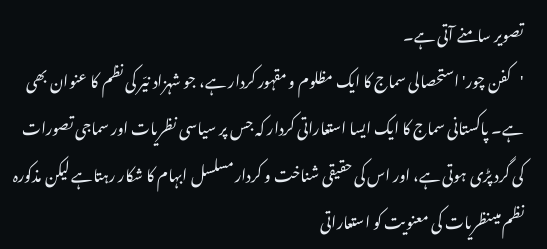تصویر سامنے آتی ہے۔
'کفن چور' استحصالی سماج کا ایک مظلوم و مقہور کردار ہے، جو شہزاد نیّر کی نظم کا عنوان بھی ہے۔ پاکستانی سماج کا ایک ایسا استعاراتی کردار کہ جس پر سیاسی نظریات اور سماجی تصورات کی گرد پڑی ہوتی ہے، اور اس کی حقیقی شناخت و کردار مسلسل ابہام کا شکار رہتاہے لیکن مذکورہ نظم میںنظریات کی معنویت کو استعاراتی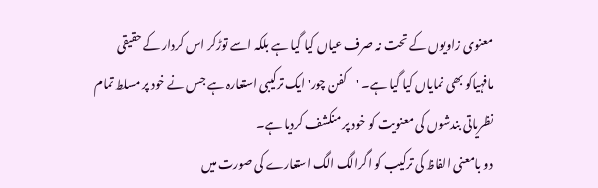معنوی زاویوں کے تحت نہ صرف عیاں کیا گیا ہے بلکہ اسے توڑکر اس کردار کے حقیقی مافہیاکو بھی نمایاں کیا گیا ہے۔ 'کفن چور' ایک ترکیبی استعارہ ہے جس نے خود پر مسلط تمام نظریاتی بندشوں کی معنویت کو خود پر منکشف کردیا ہے۔
دو بامعنی الفاظ کی ترکیب کو اگرالگ الگ استعارے کی صورت میں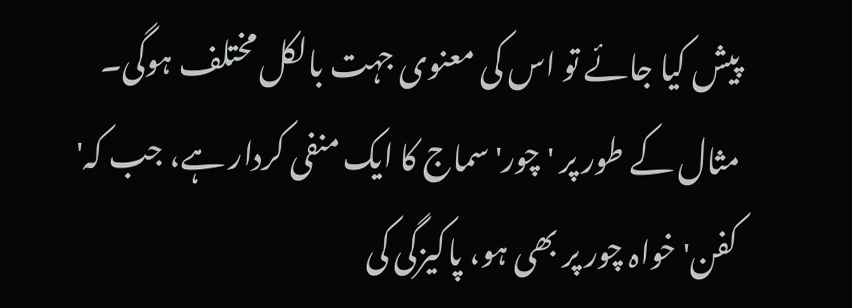پیش کیا جائے تو اس کی معنوی جہت بالکل مختلف ہوگی۔ مثال کے طور پر 'چور' سماج کا ایک منفی کردار ہے، جب کہ' کفن' خواہ چور پر بھی ہو، پاکیزگی کی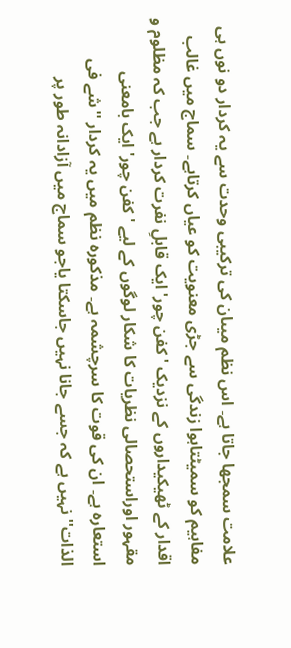علامت سمجھا جاتا ہے۔ اس نظم میںان کی ترکیبی وحدت سے یہ کردار دو نوں ہی مفاہیم کو سمیٹتاہوا زندگی سے جڑی معنویت کو عیاں کرتاہے۔ سماج میں غالب اقدار کے ٹھیکیداروں کے نزدیک 'کفن چور' ایک قابلِ نفرت کردار ہے جب کہ مظلوم و مقہور اوراستحصالی نظریات کا شکار لوگوں کے لیے 'کفن چور' ایک بامعنی استعارہ ہے۔ ان کی قوت کا سرچشمہ ہے۔ مذکورہ نظم میں یہ کردار ''شے فی الذات'' نہیں ہے کہ جسے جانا نہیں جاسکتا یاجو سماج میں آزادانہ طور پر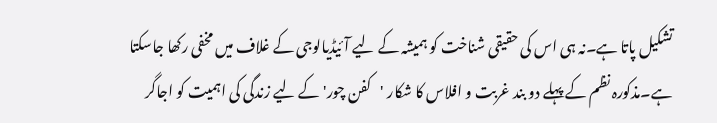تشکیل پاتا ہے۔نہ ہی اس کی حقیقی شناخت کو ہمیشہ کے لیے آئیڈیالوجی کے غلاف میں مخفی رکھا جاسکتا ہے۔مذکورہ نظم کے پہلے دو بند غربت و افلاس کا شکار 'کفن چور' کے لیے زندگی کی اہمیت کو اجاگر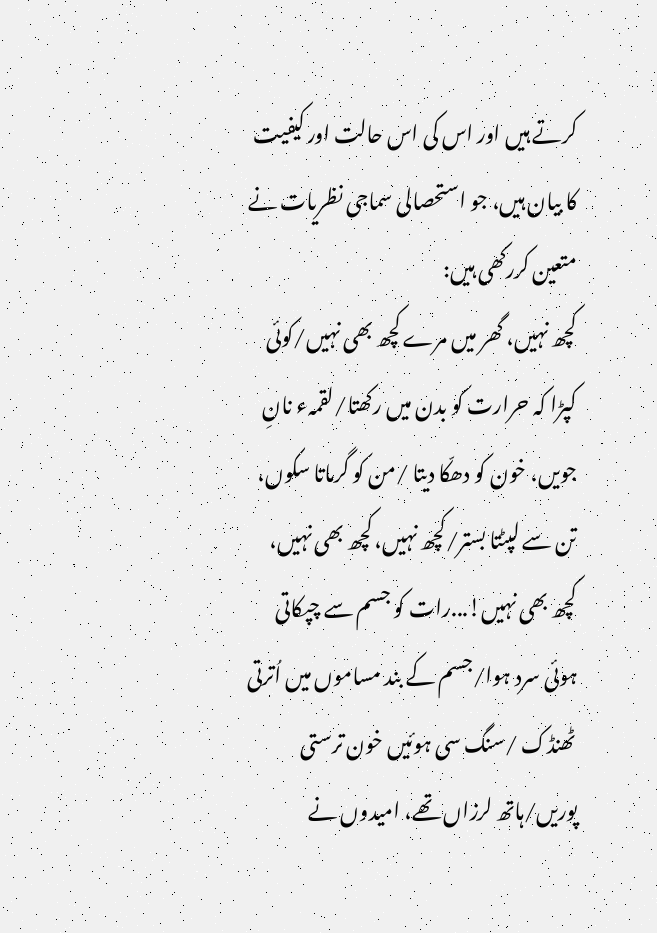کرتے ہیں اور اس کی اس حالت اور کیفیت کا بیان ہیں، جو استحصالی سماجی نظریات نے متعین کررکھی ہیں:
کچھ نہیں، گھر میں مرے کچھ بھی نہیں/کوئی کپڑا کہ حرارت کو بدن میں رکھتا/لقمہء نانِ جویں، خون کو دھکّا دیتا /من کو گرماتا سکوں، تن سے لپٹتا بستر/کچھ نہیں، کچھ بھی نہیں، کچھ بھی نہیں!...رات کو جسم سے چپکاتی ہوئی سرد ہوا/جسم کے بند مساموں میں اُترتی ٹھنڈک /سنگ سی ہوئیں خون ترستی پوریں/ہاتھ لرزاں تھے، امیدوں نے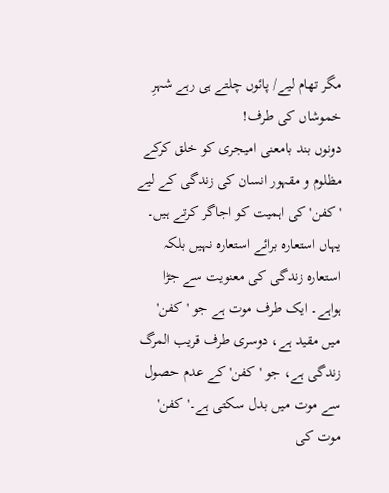مگر تھام لیے/ پائوں چلتے ہی رہے شہرِ خموشاں کی طرف!
دونوں بند بامعنی امیجری کو خلق کرکے مظلوم و مقہور انسان کی زندگی کے لیے 'کفن' کی اہمیت کو اجاگر کرتے ہیں۔ یہاں استعارہ برائے استعارہ نہیں بلکہ استعارہ زندگی کی معنویت سے جڑا ہواہے۔ ایک طرف موت ہے جو 'کفن' میں مقید ہے، دوسری طرف قریب المرگ زندگی ہے، جو 'کفن' کے عدم حصول سے موت میں بدل سکتی ہے۔'کفن' موت کی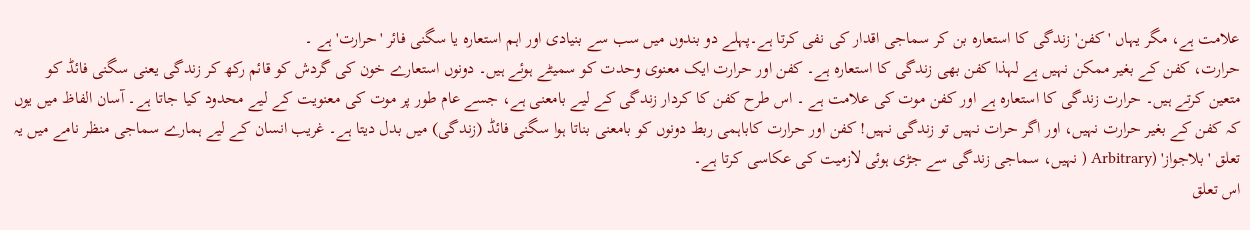علامت ہے، مگر یہاں ' کفن' زندگی کا استعارہ بن کر سماجی اقدار کی نفی کرتا ہے۔پہلے دو بندوں میں سب سے بنیادی اور اہم استعارہ یا سگنی فائر 'حرارت' ہے ۔
حرارت، کفن کے بغیر ممکن نہیں ہے لہذا کفن بھی زندگی کا استعارہ ہے۔ کفن اور حرارت ایک معنوی وحدت کو سمیٹے ہوئے ہیں۔ دونوں استعارے خون کی گردش کو قائم رکھ کر زندگی یعنی سگنی فائڈ کو متعین کرتے ہیں۔ حرارت زندگی کا استعارہ ہے اور کفن موت کی علامت ہے ۔ اس طرح کفن کا کردار زندگی کے لیے بامعنی ہے، جسے عام طور پر موت کی معنویت کے لیے محدود کیا جاتا ہے۔ آسان الفاظ میں یوں کہ کفن کے بغیر حرارت نہیں، اور اگر حرات نہیں تو زندگی نہیں! کفن اور حرارت کاباہمی ربط دونوں کو بامعنی بناتا ہوا سگنی فائڈ (زندگی) میں بدل دیتا ہے۔ غریب انسان کے لیے ہمارے سماجی منظر نامے میں یہ تعلق 'بلاجواز' (Arbitrary ( نہیں، سماجی زندگی سے جڑی ہوئی لازمیت کی عکاسی کرتا ہے۔
اس تعلق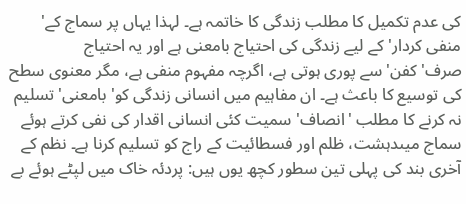کی عدم تکمیل کا مطلب زندگی کا خاتمہ ہے۔ لہذا یہاں پر سماج کے' منفی کردار' کے لیے زندگی کی احتیاج بامعنی ہے اور یہ احتیاج صرف'کفن' سے پوری ہوتی ہے، اگرچہ مفہوم منفی ہے، مگر معنوی سطح کی توسیع کا باعث ہے۔ ان مفاہیم میں انسانی زندگی کو' بامعنی' تسلیم نہ کرنے کا مطلب 'انصاف' سمیت کئی انسانی اقدار کی نفی کرتے ہوئے سماج میںدہشت، ظلم اور فسطائیت کے راج کو تسلیم کرنا ہے۔ نظم کے آخری بند کی پہلی تین سطور کچھ یوں ہیں: پردئہ خاک میں لپٹے ہوئے بے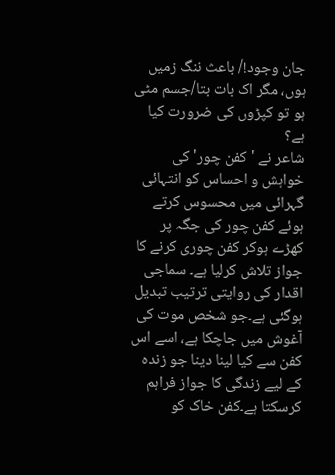جان وجود!/ باعث ننگ زمیں ہوں، مگر اک بات بتا/جسم مٹی ہو تو کپڑوں کی ضرورت کیا ہے؟
شاعر نے 'کفن چور' کی خواہش و احساس کو انتہائی گہرائی میں محسوس کرتے ہوئے کفن چور کی جگہ پر کھڑے ہوکر کفن چوری کرنے کا جواز تلاش کرلیا ہے۔ سماجی اقدار کی روایتی ترتیب تبدیل ہوگئی ہے۔جو شخص موت کی آغوش میں جاچکا ہے، اسے اس کفن سے کیا لینا دینا جو زندہ کے لیے زندگی کا جواز فراہم کرسکتا ہے۔کفن خاک کو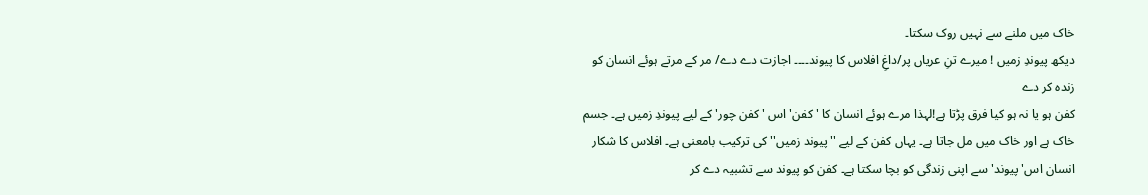خاک میں ملنے سے نہیں روک سکتا۔
دیکھ پیوندِ زمیں ! میرے تنِ عریاں پر/داغِ افلاس کا پیوند۔۔۔۔ اجازت دے دے/ مر کے مرتے ہوئے انسان کو زندہ کر دے
کفن ہو یا نہ ہو کیا فرق پڑتا ہے!لہذا مرے ہوئے انسان کا 'کفن' اس 'کفن چور' کے لیے پیوندِ زمیں ہے۔ جسم خاک ہے اور خاک میں مل جاتا ہے۔ یہاں کفن کے لیے ''پیوند زمیں'' کی ترکیب بامعنی ہے۔ افلاس کا شکار انسان اس' پیوند' سے اپنی زندگی کو بچا سکتا ہے۔ کفن کو پیوند سے تشبیہ دے کر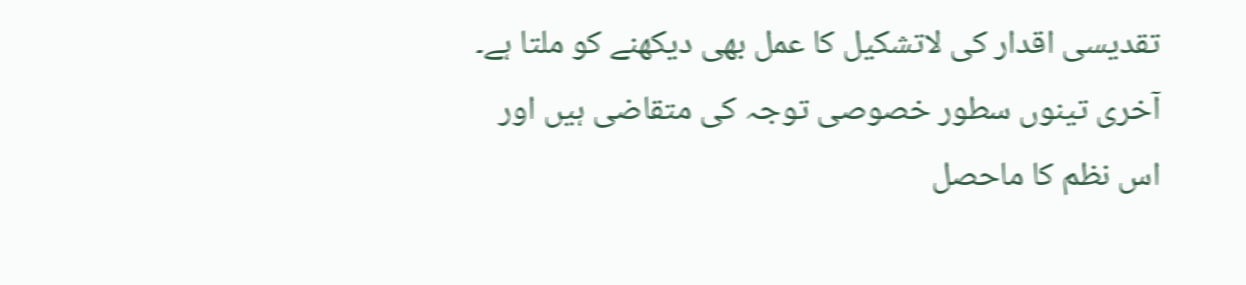تقدیسی اقدار کی لاتشکیل کا عمل بھی دیکھنے کو ملتا ہے۔ آخری تینوں سطور خصوصی توجہ کی متقاضی ہیں اور اس نظم کا ماحصل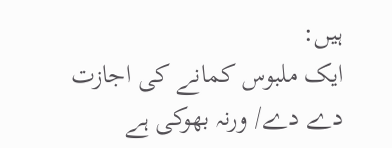ہیں:
ایک ملبوس کمانے کی اجازت دے دے/ ورنہ بھوکی ہے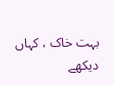بہت خاک ، کہاں دیکھے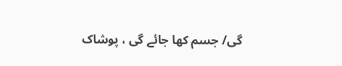گی/ جسم کھا جائے گی ، پوشاک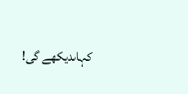کہاںدیکھے گی!